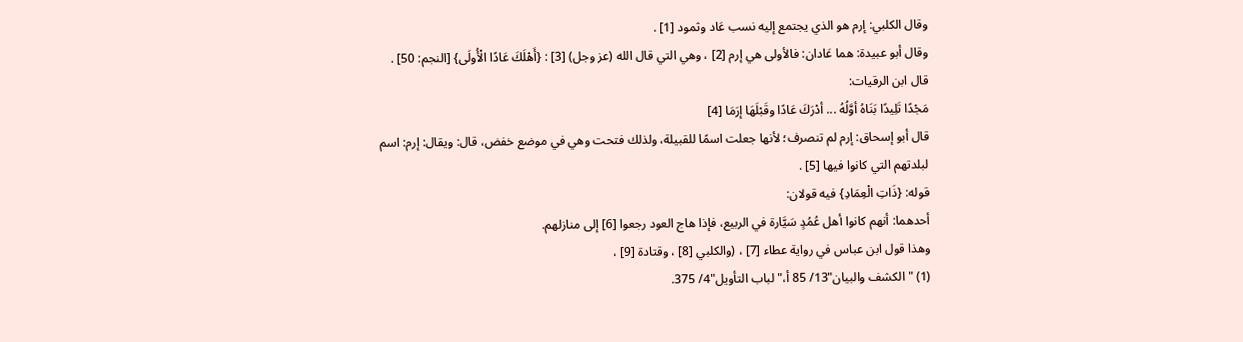وقال الكلبي: إرم هو الذي يجتمع إليه نسب عَاد وثمود [1] .
وقال أبو عبيدة: هما عَادان: فالأولى هي إرم [2] ، وهي التي قال الله (عز وجل) [3] : {أَهْلَكَ عَادًا الْأُولَى} [النجم: 50] .
قال ابن الرقيات:
مَجْدًا تَلِيدًا بَنَاهُ أوَّلُهُ ... أدْرَكَ عَادًا وقَبْلَهَا إرَمَا [4]
قال أبو إسحاق: إرم لم تنصرف؛ لأنها جعلت اسمًا للقبيلة، ولذلك فتحت وهي في موضع خفض، قال: ويقال: إرم: اسم لبلدتهم التي كانوا فيها [5] .
قوله: {ذَاتِ الْعِمَادِ} فيه قولان:
أحدهما: أنهم كانوا أهل عُمُدٍ سَيَّارة في الربيع، فإذا هاج العود رجعوا [6] إلى منازلهم.
وهذا قول ابن عباس في رواية عطاء [7] ، (والكلبي [8] ، وقتادة [9] ،
(1) "الكشف والبيان"13/ 85 أ،"لباب التأويل"4/ 375.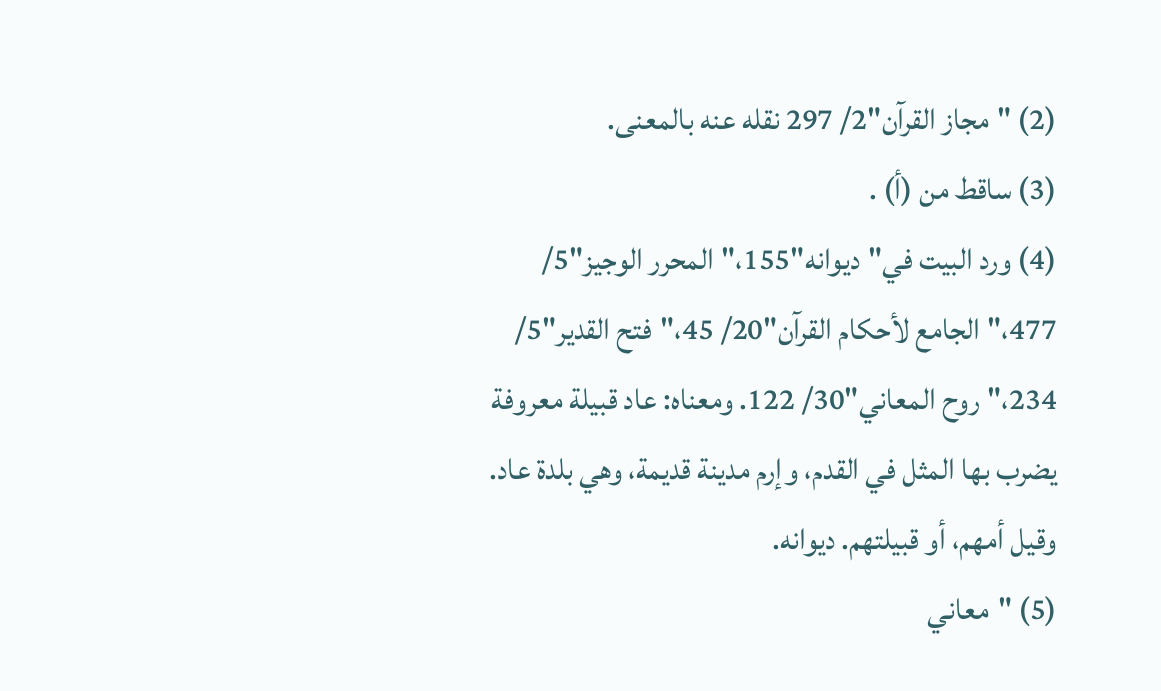(2) "مجاز القرآن"2/ 297 نقله عنه بالمعنى.
(3) ساقط من (أ) .
(4) ورد البيت في"ديوانه"155،"المحرر الوجيز"5/ 477،"الجامع لأحكام القرآن"20/ 45،"فتح القدير"5/ 234،"روح المعاني"30/ 122. ومعناه: عاد قبيلة معروفة يضرب بها المثل في القدم، وإرم مدينة قديمة، وهي بلدة عاد. وقيل أمهم، أو قبيلتهم. ديوانه.
(5) "معاني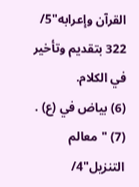القرآن وإعرابه"5/ 322 بتقديم وتأخير في الكلام.
(6) بياض في (ع) .
(7) "معالم التنزيل"4/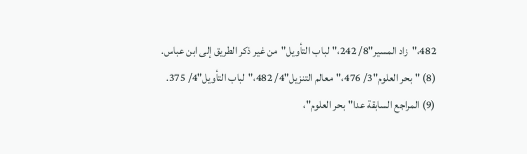482،"زاد المسير"8/ 242،"لباب التأويل"من غير ذكر الطريق إلى ابن عباس.
(8) "بحر العلوم"3/ 476،"معالم التنزيل"4/ 482،"لباب التأويل"4/ 375.
(9) المراجع السابقة عدا"بحر العلوم"،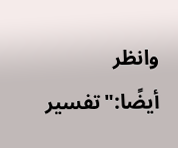وانظر أيضًا:"تفسير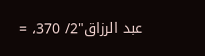عبد الرزاق"2/ 370، =